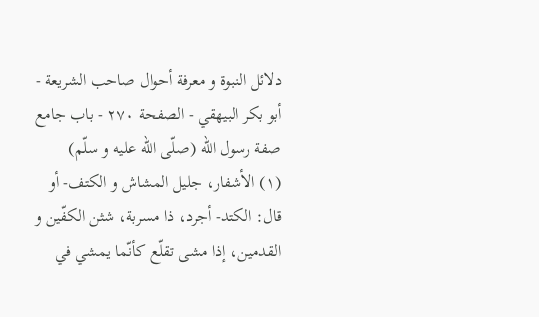دلائل النبوة و معرفة أحوال صاحب الشريعة - أبو بكر البيهقي - الصفحة ٢٧٠ - باب جامع صفة رسول اللّه (صلّى اللّه عليه و سلّم)
(١) الأشفار، جليل المشاش و الكتف- أو قال: الكتد- أجرد، ذا مسربة، شثن الكفّين و القدمين، إذا مشى تقلّع كأنّما يمشي في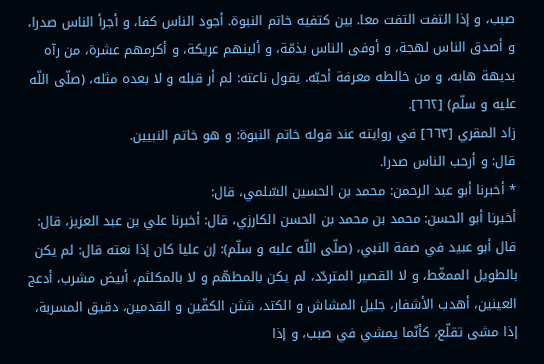صبب، و إذا التفت التفت معا. بين كتفيه خاتم النبوة. أجود الناس كفا، و أجرأ الناس صدرا، و أصدق الناس لهجة، و أوفى الناس بذمّة، و ألينهم عريكة، و أكرمهم عشرة، من رآه بديهة هابه، و من خالطه معرفة أحبّه. يقول ناعته: لم أر قبله و لا بعده مثله، (صلّى اللّه عليه و سلّم) [٦٦٢].
زاد المقري [٦٦٣] في روايته عند قوله خاتم النبوة: و هو خاتم النبيين.
قال: و أرحب الناس صدرا.
* أخبرنا أبو عبد الرحمن: محمد بن الحسين السّلمي، قال:
أخبرنا أبو الحسن: محمد بن محمد بن الحسن الكارزي، قال: أخبرنا علي بن عبد العزيز، قال:
قال أبو عبيد في صفة النبي، (صلّى اللّه عليه و سلّم): إن عليا كان إذا نعته قال: لم يكن بالطويل الممغّط، و لا القصير المتردّد، لم يكن بالمطهّم و لا بالمكلثم، أبيض مشرب، أدعج العينين، أهدب الأشفار، جليل المشاش و الكتد، شثن الكفّين و القدمين، دقيق المسربة، إذا مشى تقلّع، كأنّما يمشي في صبب، و إذا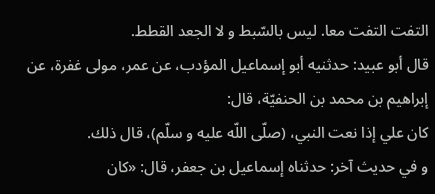التفت التفت معا. ليس بالسّبط و لا الجعد القطط.
قال أبو عبيد: حدثنيه أبو إسماعيل المؤدب، عن عمر، مولى غفرة، عن إبراهيم بن محمد بن الحنفيّة، قال:
كان علي إذا نعت النبي، (صلّى اللّه عليه و سلّم)، قال ذلك.
و في حديث آخر: حدثناه إسماعيل بن جعفر، قال: «كان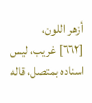أزهر اللون،
[٦٦٢] غريب، ليس اسناده بمتصل، قاله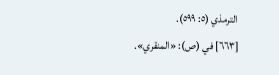الترمذي (٥: ٥٩٩).
[٦٦٣] في (ص): «المنقري».